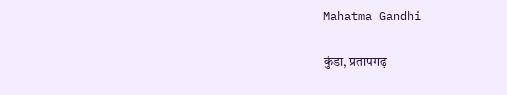Mahatma Gandhi

कुंडा, प्रतापगढ़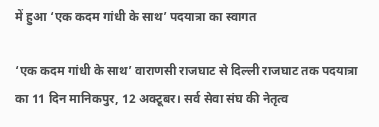में हुआ ‘एक कदम गांधी के साथ’ पदयात्रा का स्वागत

‘एक कदम गांधी के साथ’ वाराणसी राजघाट से दिल्ली राजघाट तक पदयात्रा का 11 दिन मानिकपुर, 12 अक्टूबर। सर्व सेवा संघ की नेतृत्व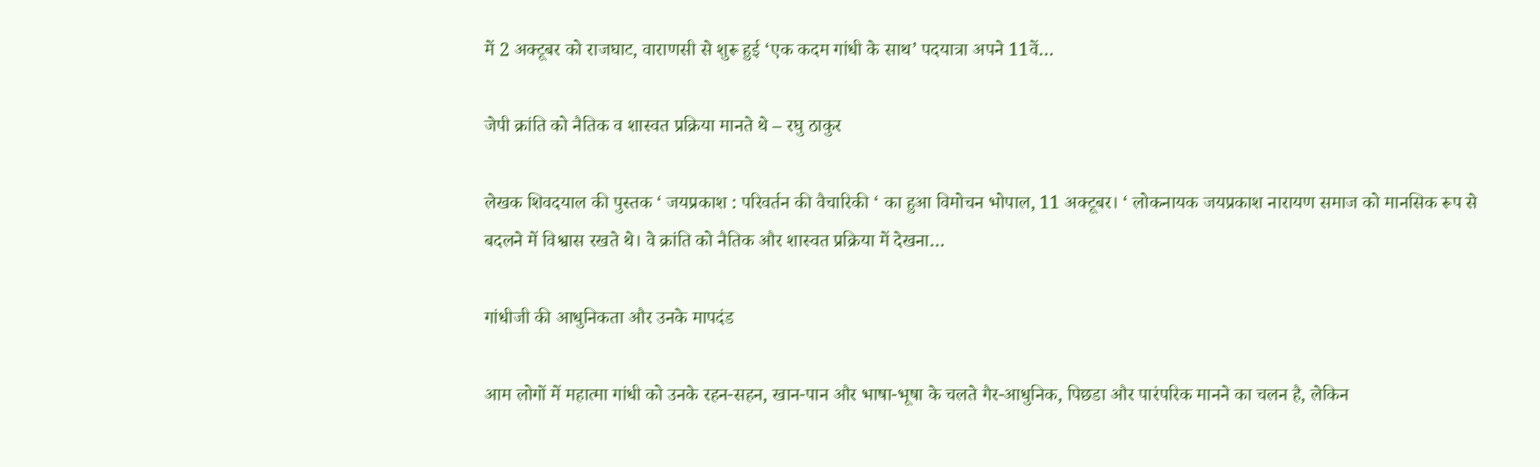में 2 अक्टूबर को राजघाट, वाराणसी से शुरू हुई ‘एक कदम गांधी के साथ’ पदयात्रा अपने 11वें…

जेपी क्रांति को नैतिक व शास्वत प्रक्रिया मानते थे – रघु ठाकुर

लेखक शिवदयाल की पुस्तक ‘ जयप्रकाश : परिवर्तन की वैचारिकी ‘ का हुआ विमोचन भोपाल, 11 अक्टूबर। ‘ लोकनायक जयप्रकाश नारायण समाज को मानसिक रूप से बदलने में विश्वास रखते थे। वे क्रांति को नैतिक और शास्वत प्रक्रिया में देखना…

गांधीजी की आधुनिकता और उनके मापदंड

आम लोगों में महात्मा गांधी को उनके रहन-सहन, खान-पान और भाषा-भूषा के चलते गैर-आधुनिक, पिछडा और पारंपरिक मानने का चलन है, लेकिन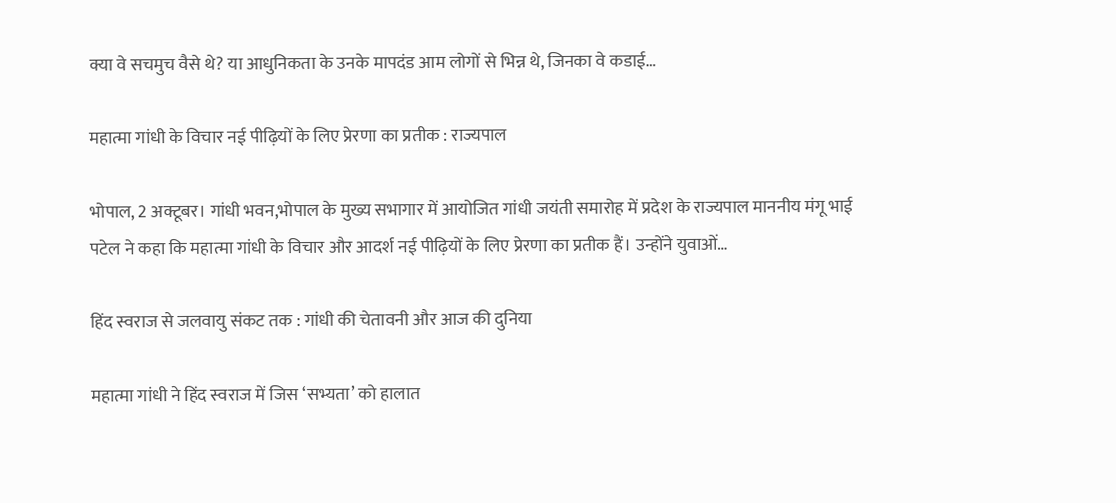क्या वे सचमुच वैसे थे? या आधुनिकता के उनके मापदंड आम लोगों से भिन्न थे, जिनका वे कडाई…

महात्मा गांधी के विचार नई पीढ़ियों के लिए प्रेरणा का प्रतीक : राज्यपाल

भोपाल, 2 अक्टूबर। गांधी भवन,भोपाल के मुख्य सभागार में आयोजित गांधी जयंती समारोह में प्रदेश के राज्यपाल माननीय मंगू भाई पटेल ने कहा कि महात्मा गांधी के विचार और आदर्श नई पीढ़ियों के लिए प्रेरणा का प्रतीक हैं। उन्होंने युवाओं…

हिंद स्वराज से जलवायु संकट तक : गांधी की चेतावनी और आज की दुनिया

महात्मा गांधी ने हिंद स्वराज में जिस ‘सभ्यता’ को हालात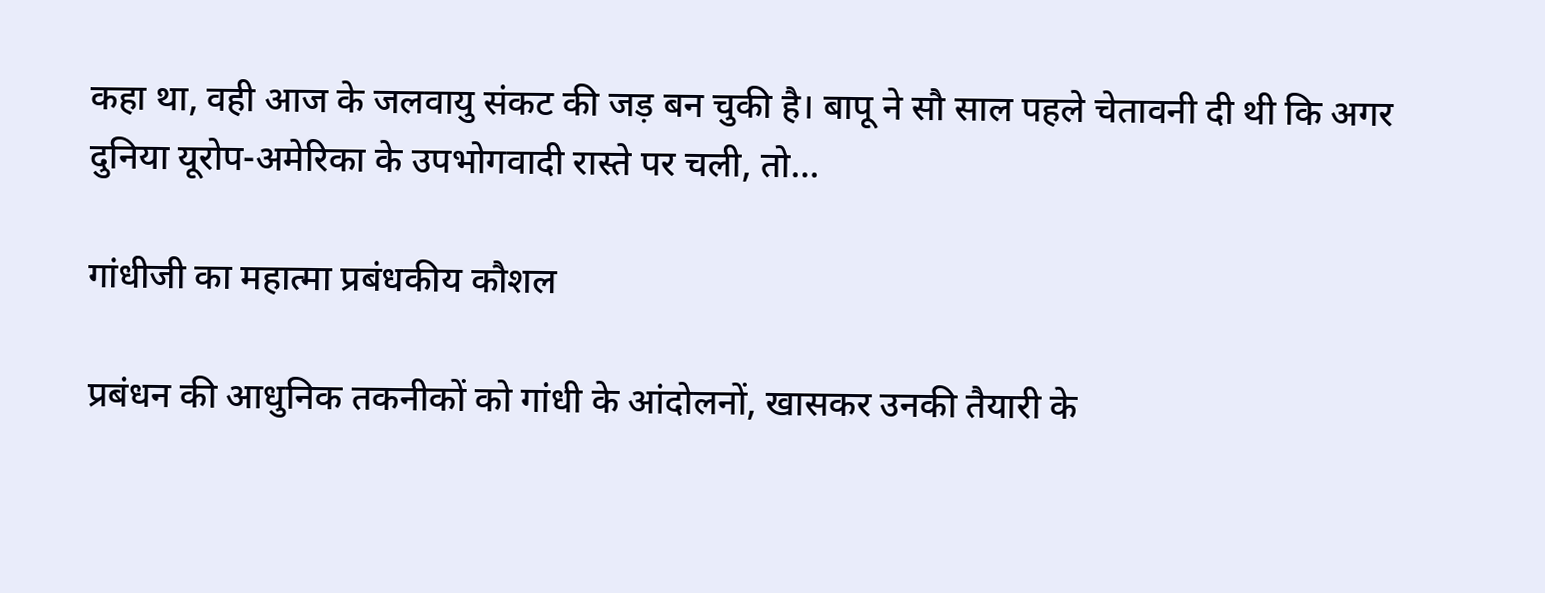कहा था, वही आज के जलवायु संकट की जड़ बन चुकी है। बापू ने सौ साल पहले चेतावनी दी थी कि अगर दुनिया यूरोप-अमेरिका के उपभोगवादी रास्ते पर चली, तो…

गांधीजी का महात्मा प्रबंधकीय कौशल

प्रबंधन की आधुनिक तकनीकों को गांधी के आंदोलनों, खासकर उनकी तैयारी के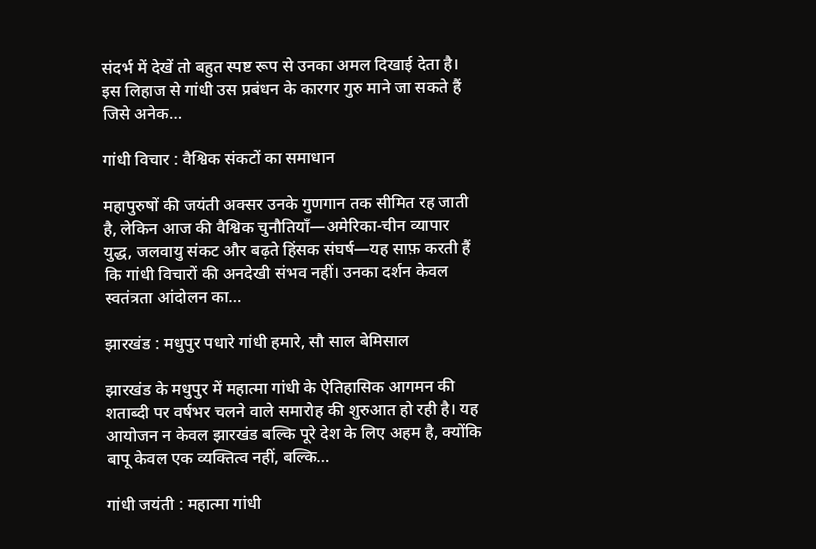संदर्भ में देखें तो बहुत स्पष्ट रूप से उनका अमल दिखाई देता है। इस लिहाज से गांधी उस प्रबंधन के कारगर गुरु माने जा सकते हैं जिसे अनेक…

गांधी विचार : वैश्विक संकटों का समाधान

महापुरुषों की जयंती अक्सर उनके गुणगान तक सीमित रह जाती है, लेकिन आज की वैश्विक चुनौतियाँ—अमेरिका-चीन व्यापार युद्ध, जलवायु संकट और बढ़ते हिंसक संघर्ष—यह साफ़ करती हैं कि गांधी विचारों की अनदेखी संभव नहीं। उनका दर्शन केवल स्वतंत्रता आंदोलन का…

झारखंड : मधुपुर पधारे गांधी हमारे, सौ साल बेमिसाल

झारखंड के मधुपुर में महात्मा गांधी के ऐतिहासिक आगमन की शताब्दी पर वर्षभर चलने वाले समारोह की शुरुआत हो रही है। यह आयोजन न केवल झारखंड बल्कि पूरे देश के लिए अहम है, क्योंकि बापू केवल एक व्यक्तित्व नहीं, बल्कि…

गांधी जयंती : महात्‍मा गांधी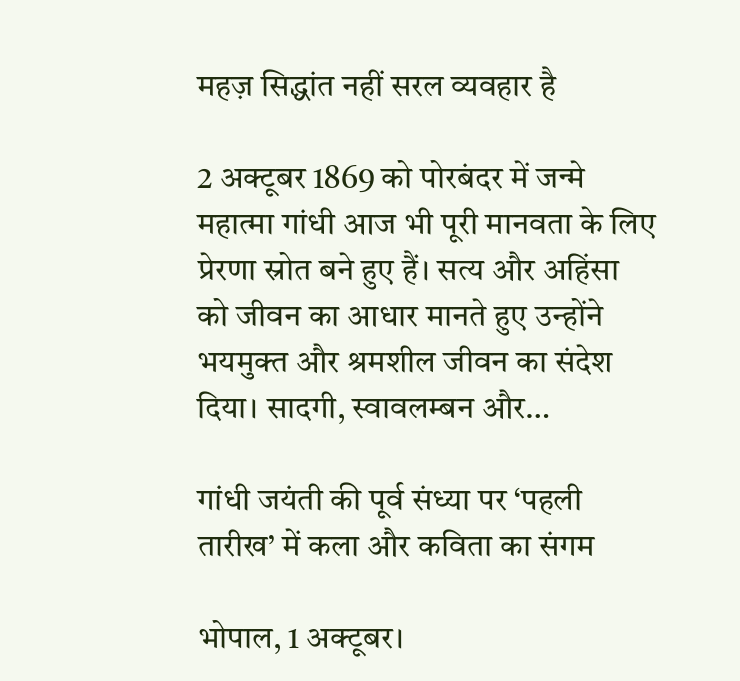महज़ सिद्धांत नहीं सरल व्यवहार है

2 अक्टूबर 1869 को पोरबंदर में जन्मे महात्मा गांधी आज भी पूरी मानवता के लिए प्रेरणा स्रोत बने हुए हैं। सत्य और अहिंसा को जीवन का आधार मानते हुए उन्होंने भयमुक्त और श्रमशील जीवन का संदेश दिया। सादगी, स्वावलम्बन और…

गांधी जयंती की पूर्व संध्या पर ‘पहली तारीख’ में कला और कविता का संगम

भोपाल, 1 अक्‍टूबर।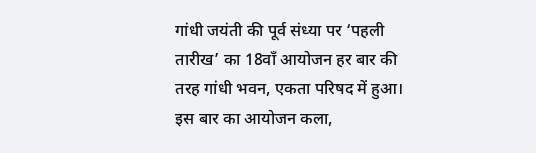गांधी जयंती की पूर्व संध्या पर ‘पहली तारीख’ का 18वाँ आयोजन हर बार की तरह गांधी भवन, एकता परिषद में हुआ। इस बार का आयोजन कला,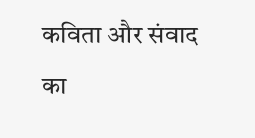कविता और संवाद का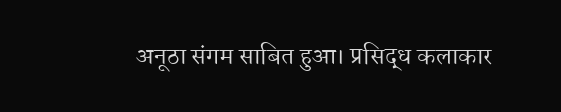अनूठा संगम साबित हुआ। प्रसिद्ध कलाकार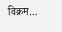विक्रम…